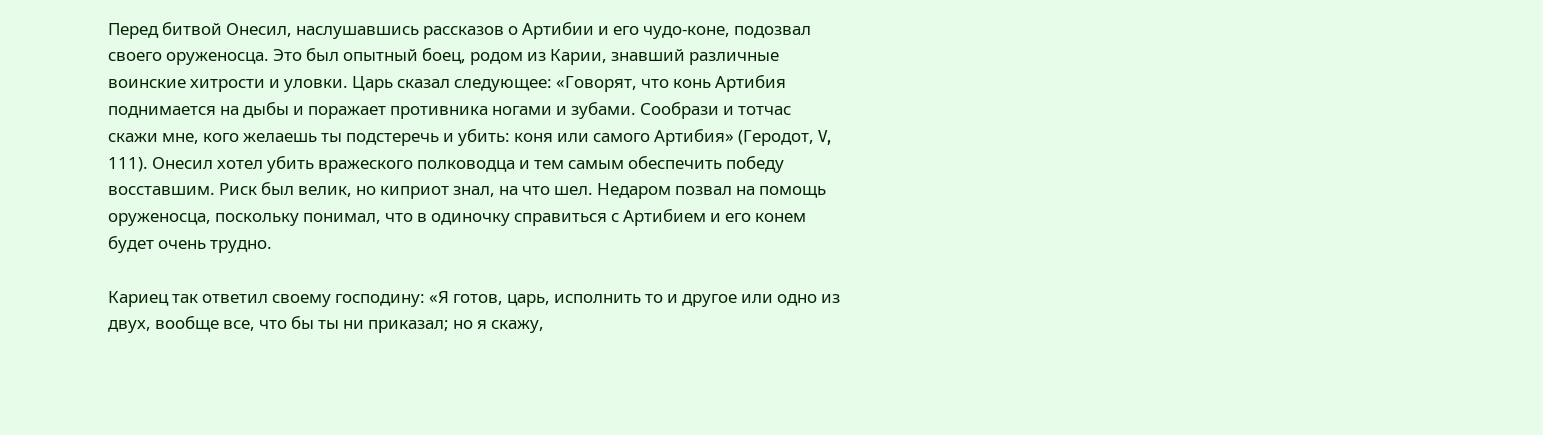Перед битвой Онесил, наслушавшись рассказов о Артибии и его чудо-коне, подозвал своего оруженосца. Это был опытный боец, родом из Карии, знавший различные воинские хитрости и уловки. Царь сказал следующее: «Говорят, что конь Артибия поднимается на дыбы и поражает противника ногами и зубами. Сообрази и тотчас скажи мне, кого желаешь ты подстеречь и убить: коня или самого Артибия» (Геродот, V, 111). Онесил хотел убить вражеского полководца и тем самым обеспечить победу восставшим. Риск был велик, но киприот знал, на что шел. Недаром позвал на помощь оруженосца, поскольку понимал, что в одиночку справиться с Артибием и его конем будет очень трудно.

Кариец так ответил своему господину: «Я готов, царь, исполнить то и другое или одно из двух, вообще все, что бы ты ни приказал; но я скажу,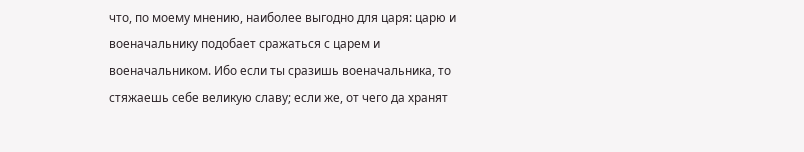что, по моему мнению, наиболее выгодно для царя: царю и военачальнику подобает сражаться с царем и военачальником. Ибо если ты сразишь военачальника, то стяжаешь себе великую славу; если же, от чего да хранят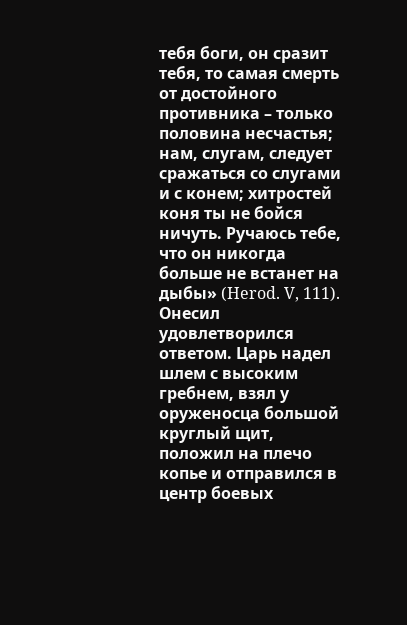тебя боги, он сразит тебя, то самая смерть от достойного противника – только половина несчастья; нам, слугам, следует сражаться со слугами и с конем; хитростей коня ты не бойся ничуть. Ручаюсь тебе, что он никогда больше не встанет на дыбы» (Herod. V, 111). Онесил удовлетворился ответом. Царь надел шлем с высоким гребнем, взял у оруженосца большой круглый щит, положил на плечо копье и отправился в центр боевых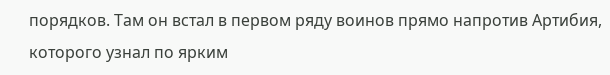порядков. Там он встал в первом ряду воинов прямо напротив Артибия, которого узнал по ярким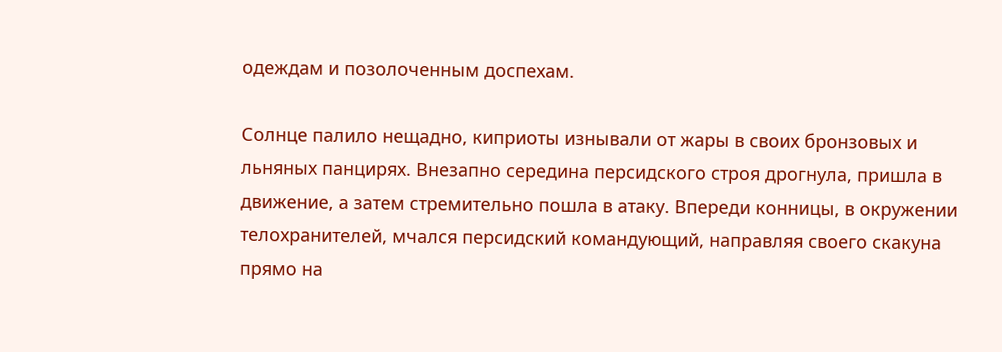одеждам и позолоченным доспехам.

Солнце палило нещадно, киприоты изнывали от жары в своих бронзовых и льняных панцирях. Внезапно середина персидского строя дрогнула, пришла в движение, а затем стремительно пошла в атаку. Впереди конницы, в окружении телохранителей, мчался персидский командующий, направляя своего скакуна прямо на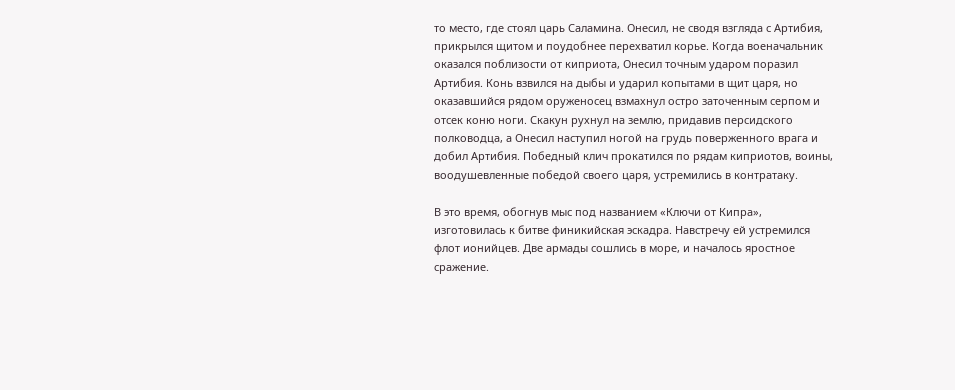то место, где стоял царь Саламина. Онесил, не сводя взгляда с Артибия, прикрылся щитом и поудобнее перехватил корье. Когда военачальник оказался поблизости от киприота, Онесил точным ударом поразил Артибия. Конь взвился на дыбы и ударил копытами в щит царя, но оказавшийся рядом оруженосец взмахнул остро заточенным серпом и отсек коню ноги. Скакун рухнул на землю, придавив персидского полководца, а Онесил наступил ногой на грудь поверженного врага и добил Артибия. Победный клич прокатился по рядам киприотов, воины, воодушевленные победой своего царя, устремились в контратаку.

В это время, обогнув мыс под названием «Ключи от Кипра», изготовилась к битве финикийская эскадра. Навстречу ей устремился флот ионийцев. Две армады сошлись в море, и началось яростное сражение.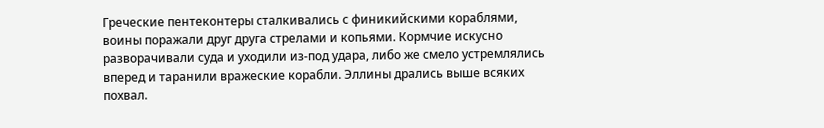Греческие пентеконтеры сталкивались с финикийскими кораблями, воины поражали друг друга стрелами и копьями. Кормчие искусно разворачивали суда и уходили из-под удара, либо же смело устремлялись вперед и таранили вражеские корабли. Эллины дрались выше всяких похвал.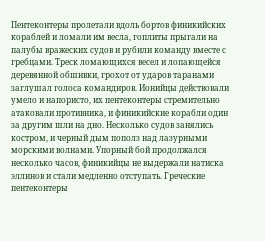Пентеконтеры пролетали вдоль бортов финикийских кораблей и ломали им весла, гоплиты прыгали на палубы вражеских судов и рубили команду вместе с гребцами. Треск ломающихся весел и лопающейся деревянной обшивки, грохот от ударов таранами заглушал голоса командиров. Ионийцы действовали умело и напористо, их пентеконтеры стремительно атаковали противника, и финикийские корабли один за другим шли на дно. Несколько судов занялись костром, и черный дым пополз над лазурными морскими волнами. Упорный бой продолжался несколько часов, финикийцы не выдержали натиска эллинов и стали медленно отступать. Греческие пентеконтеры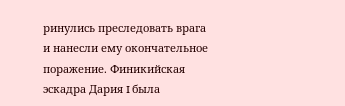ринулись преследовать врага и нанесли ему окончательное поражение. Финикийская эскадра Дария I была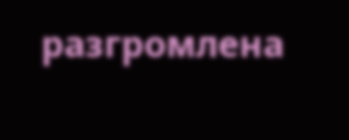разгромлена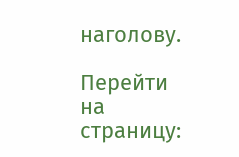наголову.

Перейти на страницу: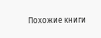Похожие книги